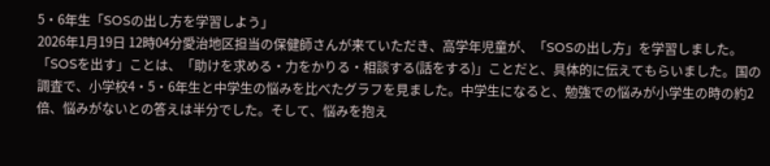5・6年生「SOSの出し方を学習しよう」
2026年1月19日 12時04分愛治地区担当の保健師さんが来ていただき、高学年児童が、「SOSの出し方」を学習しました。「SOSを出す」ことは、「助けを求める・力をかりる・相談する(話をする)」ことだと、具体的に伝えてもらいました。国の調査で、小学校4・5・6年生と中学生の悩みを比べたグラフを見ました。中学生になると、勉強での悩みが小学生の時の約2倍、悩みがないとの答えは半分でした。そして、悩みを抱え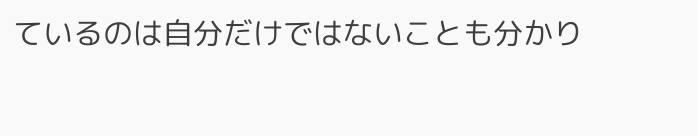ているのは自分だけではないことも分かり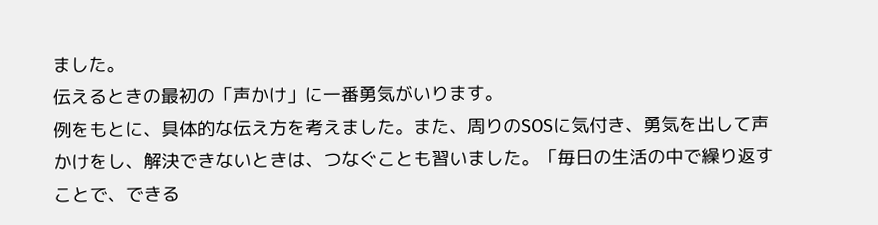ました。
伝えるときの最初の「声かけ」に一番勇気がいります。
例をもとに、具体的な伝え方を考えました。また、周りのSOSに気付き、勇気を出して声かけをし、解決できないときは、つなぐことも習いました。「毎日の生活の中で繰り返すことで、できる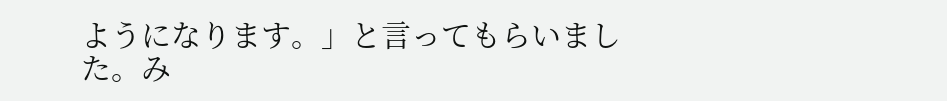ようになります。」と言ってもらいました。み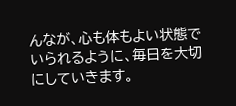んなが、心も体もよい状態でいられるように、毎日を大切にしていきます。